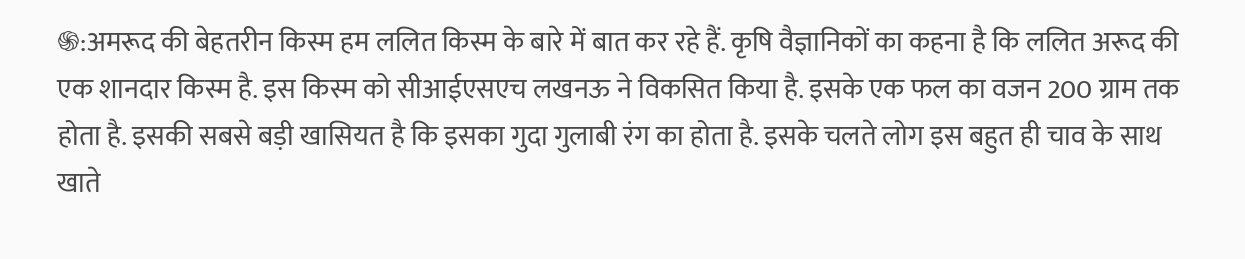֍:अमरूद की बेहतरीन किस्म हम ललित किस्म के बारे में बात कर रहे हैं. कृषि वैज्ञानिकों का कहना है कि ललित अरूद की एक शानदार किस्म है. इस किस्म को सीआईएसएच लखनऊ ने विकसित किया है. इसके एक फल का वजन 200 ग्राम तक होता है. इसकी सबसे बड़ी खासियत है कि इसका गुदा गुलाबी रंग का होता है. इसके चलते लोग इस बहुत ही चाव के साथ खाते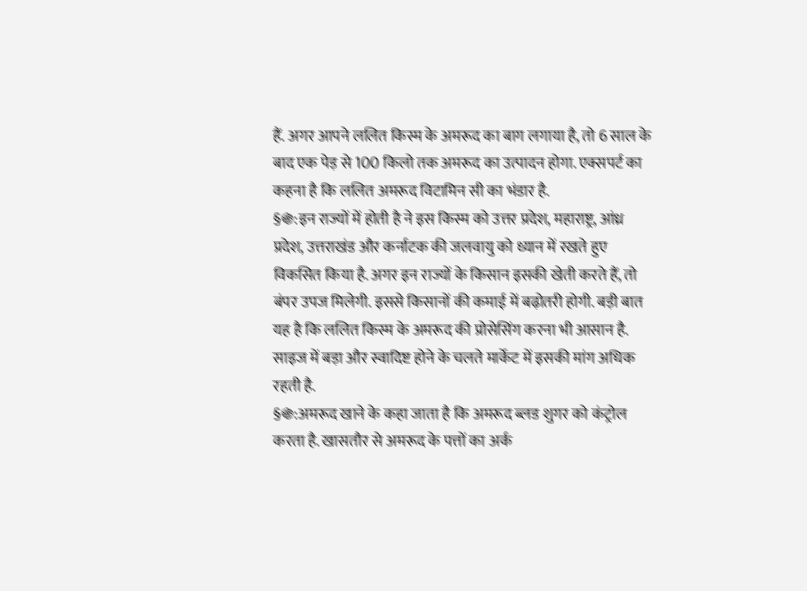हैं. अगर आपने ललित किस्म के अमरूद का बाग लगाया है, तो 6 साल के बाद एक पेड़ से 100 किलो तक अमरूद का उत्पादन होगा. एक्सपर्ट का कहना है कि ललित अमरूद विटामिन सी का भंडार है.
§֍:इन राज्यों में होती है ने इस किस्म को उत्तर प्रदेश, महाराष्ट्र, आंध्र प्रदेश, उत्तराखंड और कर्नाटक की जलवायु को ध्यान में रखते हुए विकसित किया है. अगर इन राज्यों के किसान इसकी खेती करते हैं, तो बंपर उपज मिलेगी. इससे किसानों की कमाई में बढ़ोतरी होगी. बड़ी बात यह है कि ललित किस्म के अमरूद की प्रोसेसिंग करना भी आसान है. साइज में बड़ा और स्वादिष्ट होने के चलते मार्केट में इसकी मांग अधिक रहती है.
§֍:अमरूद खाने के कहा जाता है कि अमरूद ब्लड शुगर को कंट्रोल करता है. खासतौर से अमरूद के पत्तों का अर्क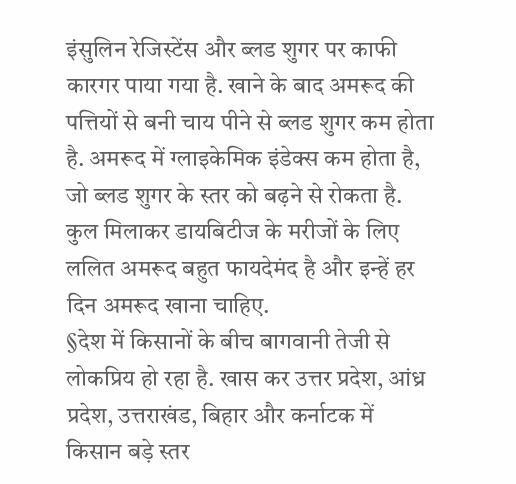इंसुलिन रेजिस्टेंस और ब्लड शुगर पर काफी कारगर पाया गया है. खाने के बाद अमरूद की पत्तियों से बनी चाय पीने से ब्लड शुगर कम होता है. अमरूद में ग्लाइकेमिक इंडेक्स कम होता है, जो ब्लड शुगर के स्तर को बढ़ने से रोकता है. कुल मिलाकर डायबिटीज के मरीजों के लिए ललित अमरूद बहुत फायदेमंद है और इन्हें हर दिन अमरूद खाना चाहिए.
§देश में किसानों के बीच बागवानी तेजी से लोकप्रिय हो रहा है. खास कर उत्तर प्रदेश, आंध्र प्रदेश, उत्तराखंड, बिहार और कर्नाटक में किसान बड़े स्तर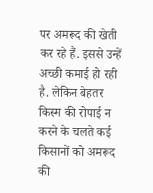पर अमरूद की खेती कर रहे हैं. इससे उन्हें अच्छी कमाई हो रही है. लेकिन बेहतर किस्म की रोपाई न करने के चलते कई किसानों को अमरूद की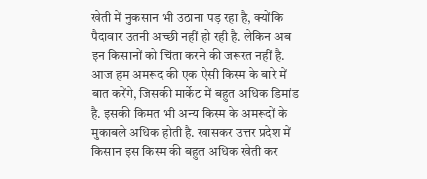खेती में नुकसान भी उठाना पड़ रहा है, क्योंकि पैदावार उतनी अच्छी नहीं हो रही है. लेकिन अब इन किसानों को चिंता करने की जरूरत नहीं है. आज हम अमरूद की एक ऐसी किस्म के बारे में बात करेंगे, जिसकी मार्केट में बहुत अधिक डिमांड है. इसकी किमत भी अन्य किस्म के अमरूदों के मुकाबले अधिक होती है. खासकर उत्तर प्रदेश में किसान इस किस्म की बहुत अधिक खेती कर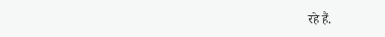रहे हैं.